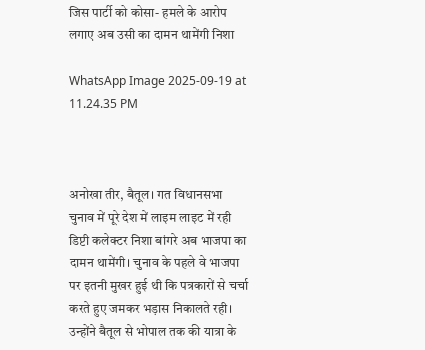जिस पार्टी को कोसा- हमले के आरोप लगाए अब उसी का दामन थामेंगी निशा

WhatsApp Image 2025-09-19 at 11.24.35 PM



अनोखा तीर, बैतूल। गत विधानसभा चुनाव में पूरे देश में लाइम लाइट में रही डिप्टी कलेक्टर निशा बांगरे अब भाजपा का दामन थामेंगी। चुनाव के पहले वे भाजपा पर इतनी मुखर हुई थी कि पत्रकारों से चर्चा करते हुए जमकर भड़ास निकालते रही। उन्होंने बैतूल से भोपाल तक की यात्रा के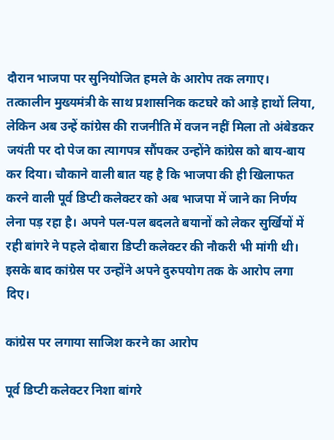दौरान भाजपा पर सुनियोजित हमले के आरोप तक लगाए। तत्कालीन मुख्यमंत्री के साथ प्रशासनिक कटघरे को आड़े हाथों लिया, लेकिन अब उन्हें कांग्रेस की राजनीति में वजन नहीं मिला तो अंबेडकर जयंती पर दो पेज का त्यागपत्र सौंपकर उन्होंने कांग्रेस को बाय-बाय कर दिया। चौकाने वाली बात यह है कि भाजपा की ही खिलाफत करने वाली पूर्व डिप्टी कलेक्टर को अब भाजपा में जाने का निर्णय लेना पड़ रहा है। अपने पल-पल बदलते बयानों को लेकर सुर्खियों में रही बांगरे ने पहले दोबारा डिप्टी कलेक्टर की नौकरी भी मांगी थी। इसके बाद कांग्रेस पर उन्होंने अपने दुरुपयोग तक के आरोप लगा दिए।

कांग्रेस पर लगाया साजिश करने का आरोप

पूर्व डिप्टी कलेक्टर निशा बांगरे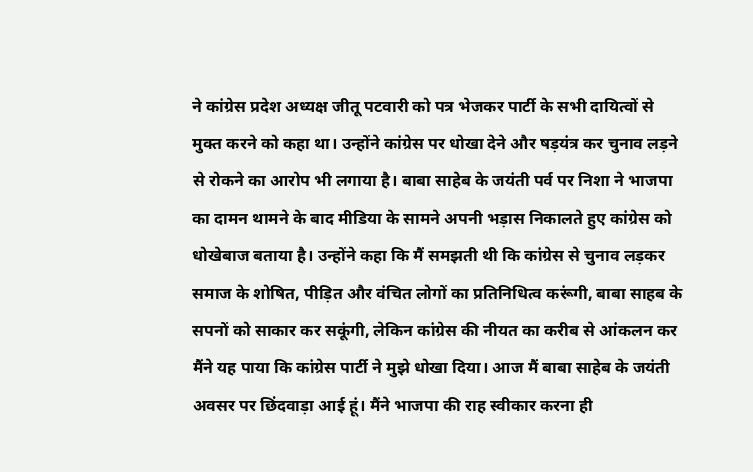ने कांग्रेस प्रदेश अध्यक्ष जीतू पटवारी को पत्र भेजकर पार्टी के सभी दायित्वों से मुक्त करने को कहा था। उन्होंने कांग्रेस पर धोखा देने और षड़यंत्र कर चुनाव लड़ने से रोकने का आरोप भी लगाया है। बाबा साहेब के जयंती पर्व पर निशा ने भाजपा का दामन थामने के बाद मीडिया के सामने अपनी भड़ास निकालते हुए कांग्रेस को धोखेबाज बताया है। उन्होंने कहा कि मैं समझती थी कि कांग्रेस से चुनाव लड़कर समाज के शोषित, पीड़ित और वंचित लोगों का प्रतिनिधित्व करूंगी, बाबा साहब के सपनों को साकार कर सकूंगी, लेकिन कांग्रेस की नीयत का करीब से आंकलन कर मैंने यह पाया कि कांग्रेस पार्टी ने मुझे धोखा दिया। आज मैं बाबा साहेब के जयंती अवसर पर छिंदवाड़ा आई हूं। मैंने भाजपा की राह स्वीकार करना ही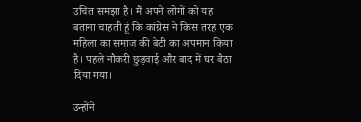उचित समझा है। मैं अपने लोगों को यह बताना चाहती हूं कि कांग्रेस ने किस तरह एक महिला का समाज की बेटी का अपमान किया है। पहले नौकरी छुड़वाई और बाद में घर बैठा दिया गया।

उन्होंने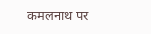कमलनाथ पर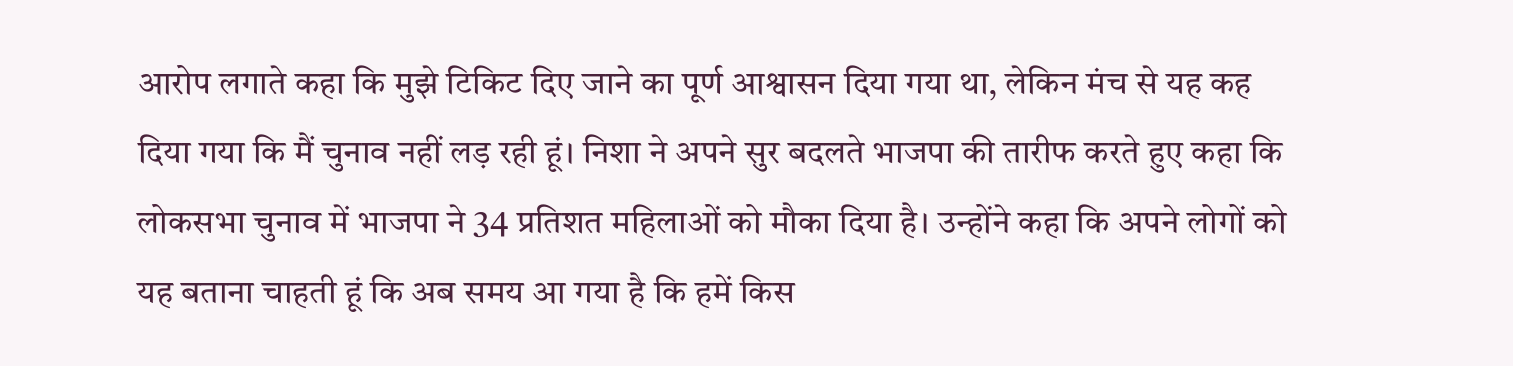आरोप लगाते कहा कि मुझे टिकिट दिए जाने का पूर्ण आश्वासन दिया गया था, लेकिन मंच से यह कह दिया गया कि मैं चुनाव नहीं लड़ रही हूं। निशा ने अपने सुर बदलते भाजपा की तारीफ करते हुए कहा कि लोकसभा चुनाव में भाजपा ने 34 प्रतिशत महिलाओं को मौका दिया है। उन्होंने कहा कि अपने लोगों को यह बताना चाहती हूं कि अब समय आ गया है कि हमें किस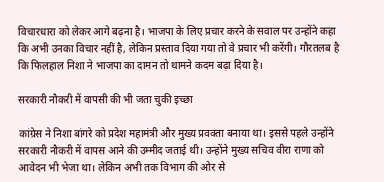विचारधारा को लेकर आगे बढ़ना है। भाजपा के लिए प्रचार करने के सवाल पर उन्होंने कहा कि अभी उनका विचार नहीं है, लेकिन प्रस्ताव दिया गया तो वे प्रचार भी करेंगी। गौरतलब है कि फिलहाल निशा ने भाजपा का दामन तो थामने कदम बढ़ा दिया है।

सरकारी नौकरी में वापसी की भी जता चुकी इच्छा

कांग्रेस ने निशा बांगरे को प्रदेश महामंत्री और मुख्य प्रवक्ता बनाया था। इससे पहले उन्होंने सरकारी नौकरी में वापस आने की उम्मीद जताई थी। उन्होंने मुख्य सचिव वीरा राणा को आवेदन भी भेजा था। लेकिन अभी तक विभाग की ओर से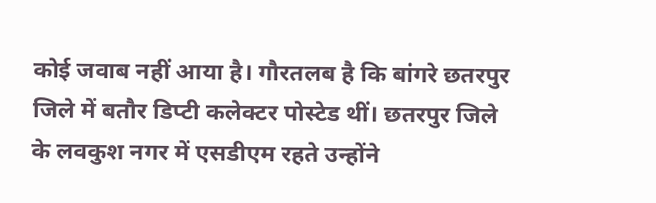कोई जवाब नहीं आया है। गौरतलब है कि बांगरे छतरपुर जिले में बतौर डिप्टी कलेक्टर पोस्टेड थीं। छतरपुर जिले के लवकुश नगर में एसडीएम रहते उन्होंने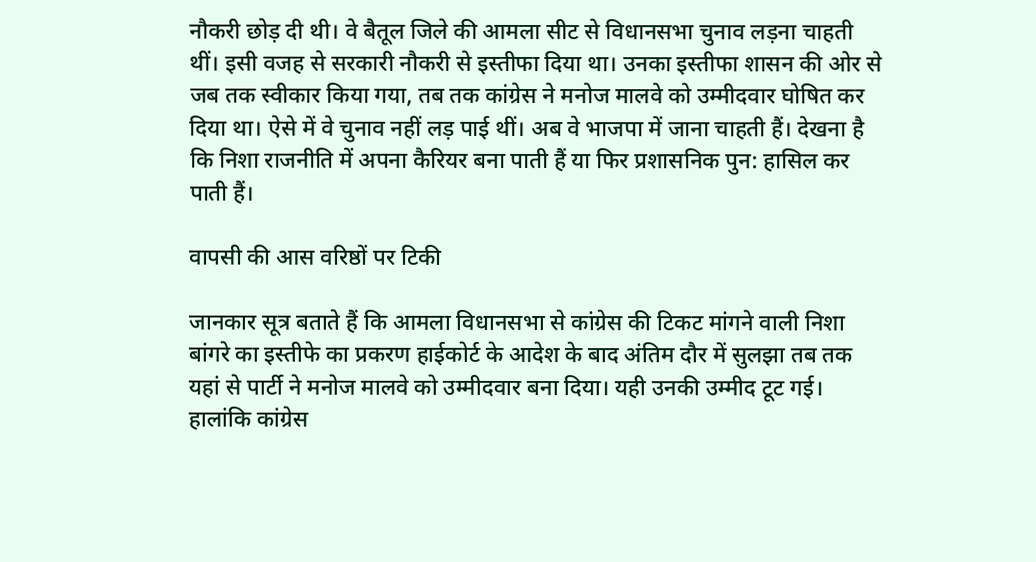नौकरी छोड़ दी थी। वे बैतूल जिले की आमला सीट से विधानसभा चुनाव लड़ना चाहती थीं। इसी वजह से सरकारी नौकरी से इस्तीफा दिया था। उनका इस्तीफा शासन की ओर से जब तक स्वीकार किया गया, तब तक कांग्रेस ने मनोज मालवे को उम्मीदवार घोषित कर दिया था। ऐसे में वे चुनाव नहीं लड़ पाई थीं। अब वे भाजपा में जाना चाहती हैं। देखना है कि निशा राजनीति में अपना कैरियर बना पाती हैं या फिर प्रशासनिक पुन: हासिल कर पाती हैं।

वापसी की आस वरिष्ठों पर टिकी

जानकार सूत्र बताते हैं कि आमला विधानसभा से कांग्रेस की टिकट मांगने वाली निशा बांगरे का इस्तीफे का प्रकरण हाईकोर्ट के आदेश के बाद अंतिम दौर में सुलझा तब तक यहां से पार्टी ने मनोज मालवे को उम्मीदवार बना दिया। यही उनकी उम्मीद टूट गई। हालांकि कांग्रेस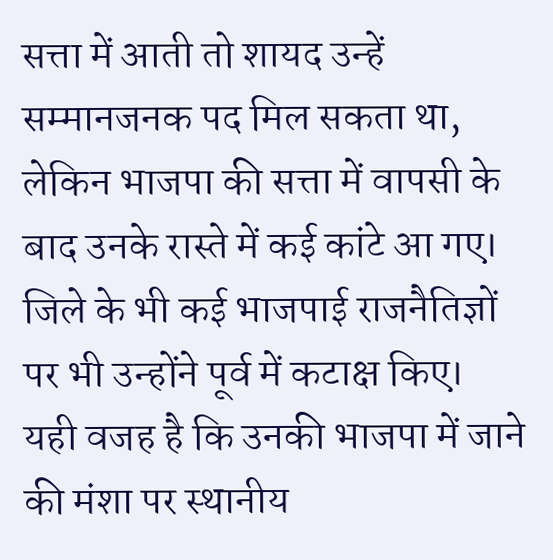सत्ता में आती तो शायद उन्हें सम्मानजनक पद मिल सकता था, लेकिन भाजपा की सत्ता में वापसी के बाद उनके रास्ते में कई कांटे आ गए। जिले के भी कई भाजपाई राजनैतिज्ञों पर भी उन्होंने पूर्व में कटाक्ष किए। यही वजह है कि उनकी भाजपा में जाने की मंशा पर स्थानीय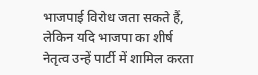भाजपाई विरोध जता सकते हैं, लेकिन यदि भाजपा का शीर्ष नेतृत्व उन्हें पार्टी में शामिल करता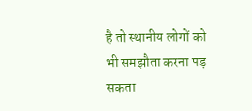है तो स्थानीय लोगों को भी समझौता करना पड़ सकता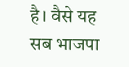है। वैसे यह सब भाजपा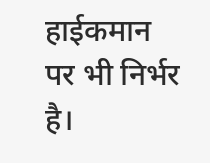हाईकमान पर भी निर्भर है।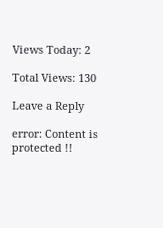Views Today: 2

Total Views: 130

Leave a Reply

error: Content is protected !!